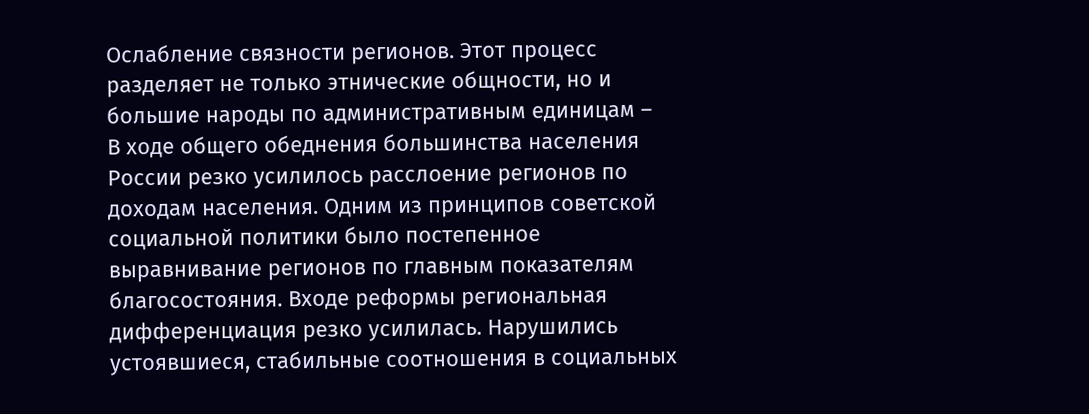Ослабление связности регионов. Этот процесс разделяет не только этнические общности, но и большие народы по административным единицам –
В ходе общего обеднения большинства населения России резко усилилось расслоение регионов по доходам населения. Одним из принципов советской социальной политики было постепенное выравнивание регионов по главным показателям благосостояния. Входе реформы региональная дифференциация резко усилилась. Нарушились устоявшиеся, стабильные соотношения в социальных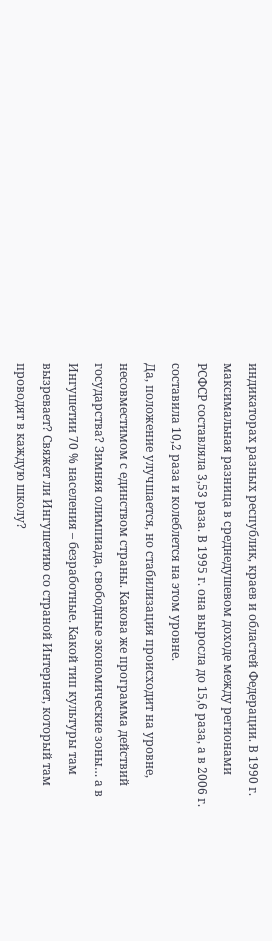индикаторах разных республик, краев и областей Федерации. В 1990 г. максимальная разница в среднедушевом доходе между регионами РСФСР составляла 3,53 раза. В 1995 г. она выросла до 15,6 раза, а в 2006 г. составила 10,2 раза и колеблется на этом уровне.
Да, положение улучшается, но стабилизация происходит на уровне, несовместимом с единством страны. Какова же программа действий государства? Зимняя олимпиада, свободные экономические зоны… а в Ингушетии 70 % населения – безработные. Какой тип культуры там вызревает? Свяжет ли Ингушетию со страной Интернет, который там проводят в каждую школу?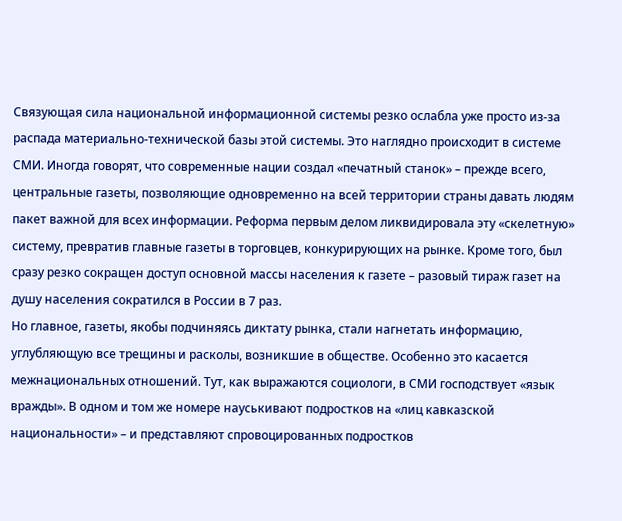Связующая сила национальной информационной системы резко ослабла уже просто из-за распада материально-технической базы этой системы. Это наглядно происходит в системе СМИ. Иногда говорят, что современные нации создал «печатный станок» – прежде всего, центральные газеты, позволяющие одновременно на всей территории страны давать людям пакет важной для всех информации. Реформа первым делом ликвидировала эту «скелетную» систему, превратив главные газеты в торговцев, конкурирующих на рынке. Кроме того, был сразу резко сокращен доступ основной массы населения к газете – разовый тираж газет на душу населения сократился в России в 7 раз.
Но главное, газеты, якобы подчиняясь диктату рынка, стали нагнетать информацию, углубляющую все трещины и расколы, возникшие в обществе. Особенно это касается межнациональных отношений. Тут, как выражаются социологи, в СМИ господствует «язык вражды». В одном и том же номере науськивают подростков на «лиц кавказской национальности» – и представляют спровоцированных подростков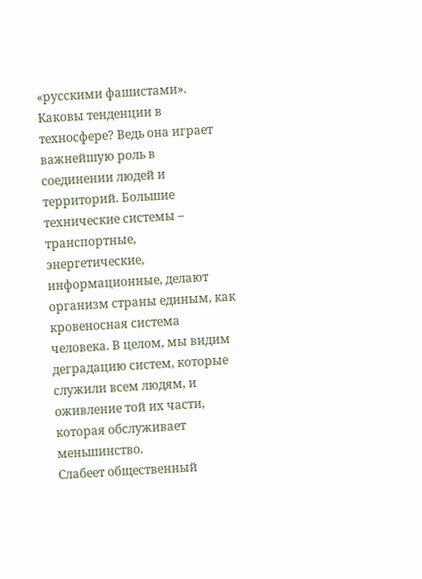«русскими фашистами».
Каковы тенденции в техносфере? Ведь она играет важнейшую роль в соединении людей и территорий. Большие технические системы – транспортные, энергетические, информационные, делают организм страны единым, как кровеносная система человека. В целом, мы видим деградацию систем, которые служили всем людям, и оживление той их части, которая обслуживает меньшинство.
Слабеет общественный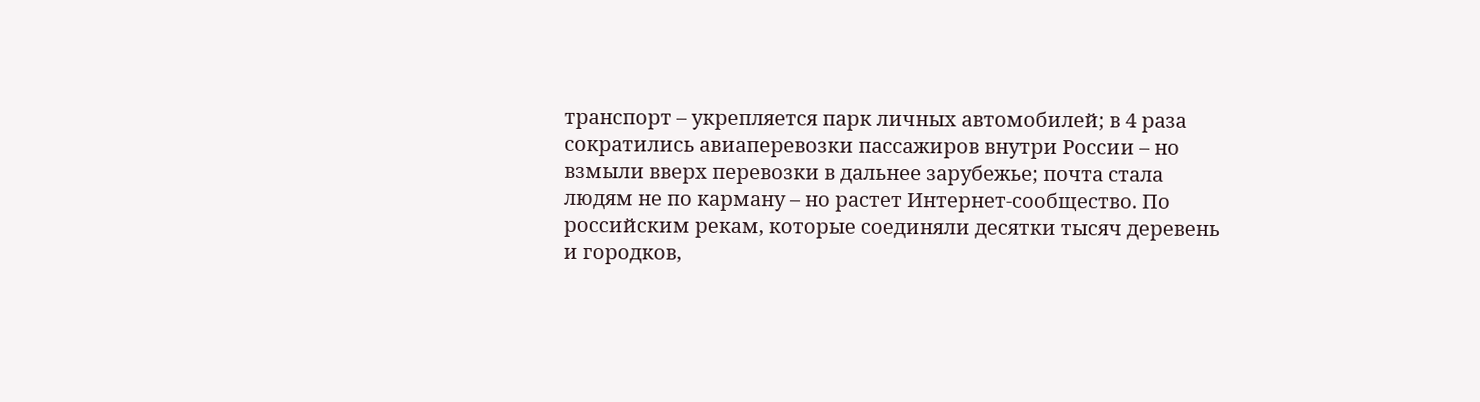транспорт – укрепляется парк личных автомобилей; в 4 раза сократились авиаперевозки пассажиров внутри России – но взмыли вверх перевозки в дальнее зарубежье; почта стала людям не по карману – но растет Интернет-сообщество. По российским рекам, которые соединяли десятки тысяч деревень и городков,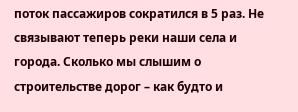поток пассажиров сократился в 5 раз. Не связывают теперь реки наши села и города. Сколько мы слышим о строительстве дорог – как будто и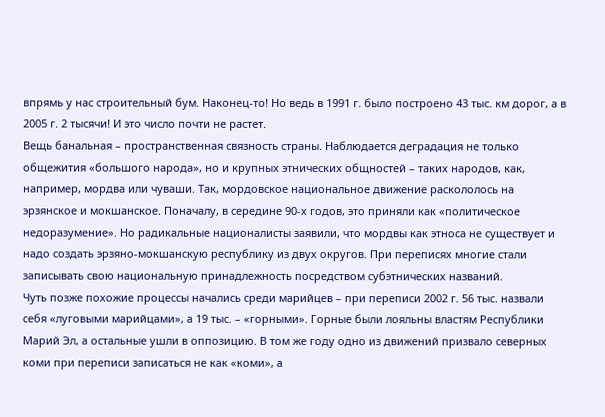впрямь у нас строительный бум. Наконец-то! Но ведь в 1991 г. было построено 43 тыс. км дорог, а в 2005 г. 2 тысячи! И это число почти не растет.
Вещь банальная – пространственная связность страны. Наблюдается деградация не только общежития «большого народа», но и крупных этнических общностей – таких народов, как, например, мордва или чуваши. Так, мордовское национальное движение раскололось на эрзянское и мокшанское. Поначалу, в середине 90-х годов, это приняли как «политическое недоразумение». Но радикальные националисты заявили, что мордвы как этноса не существует и надо создать эрзяно-мокшанскую республику из двух округов. При переписях многие стали записывать свою национальную принадлежность посредством субэтнических названий.
Чуть позже похожие процессы начались среди марийцев – при переписи 2002 г. 56 тыс. назвали себя «луговыми марийцами», а 19 тыс. – «горными». Горные были лояльны властям Республики Марий Эл, а остальные ушли в оппозицию. В том же году одно из движений призвало северных коми при переписи записаться не как «коми», а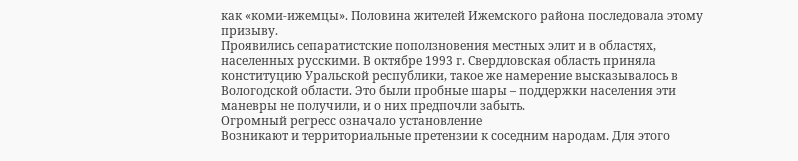как «коми-ижемцы». Половина жителей Ижемского района последовала этому призыву.
Проявились сепаратистские поползновения местных элит и в областях, населенных русскими. В октябре 1993 г. Свердловская область приняла конституцию Уральской республики, такое же намерение высказывалось в Вологодской области. Это были пробные шары – поддержки населения эти маневры не получили, и о них предпочли забыть.
Огромный регресс означало установление
Возникают и территориальные претензии к соседним народам. Для этого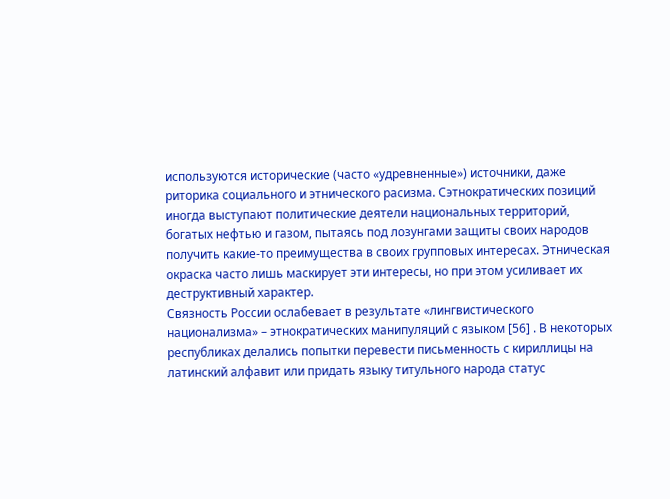используются исторические (часто «удревненные») источники, даже риторика социального и этнического расизма. Сэтнократических позиций иногда выступают политические деятели национальных территорий, богатых нефтью и газом, пытаясь под лозунгами защиты своих народов получить какие-то преимущества в своих групповых интересах. Этническая окраска часто лишь маскирует эти интересы, но при этом усиливает их деструктивный характер.
Связность России ослабевает в результате «лингвистического национализма» – этнократических манипуляций с языком [56] . В некоторых республиках делались попытки перевести письменность с кириллицы на латинский алфавит или придать языку титульного народа статус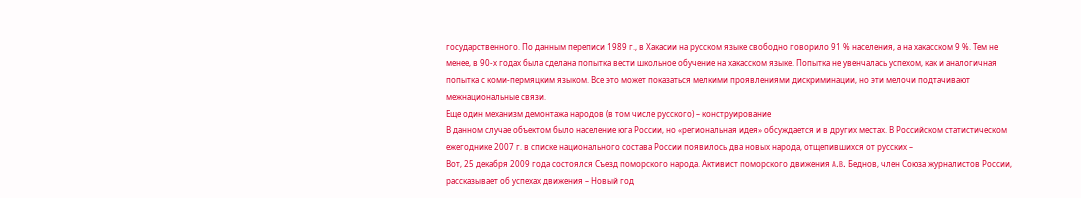государственного. По данным переписи 1989 г., в Хакасии на русском языке свободно говорило 91 % населения, а на хакасском 9 %. Тем не менее, в 90-х годах была сделана попытка вести школьное обучение на хакасском языке. Попытка не увенчалась успехом, как и аналогичная попытка с коми-пермяцким языком. Все это может показаться мелкими проявлениями дискриминации, но эти мелочи подтачивают межнациональные связи.
Еще один механизм демонтажа народов (в том числе русского) – конструирование
В данном случае объектом было население юга России, но «региональная идея» обсуждается и в других местах. В Российском статистическом ежегоднике 2007 г. в списке национального состава России появилось два новых народа, отщепившихся от русских –
Вот, 25 декабря 2009 года состоялся Съезд поморского народа. Активист поморского движения A.B. Беднов, член Союза журналистов России, рассказывает об успехах движения – Новый год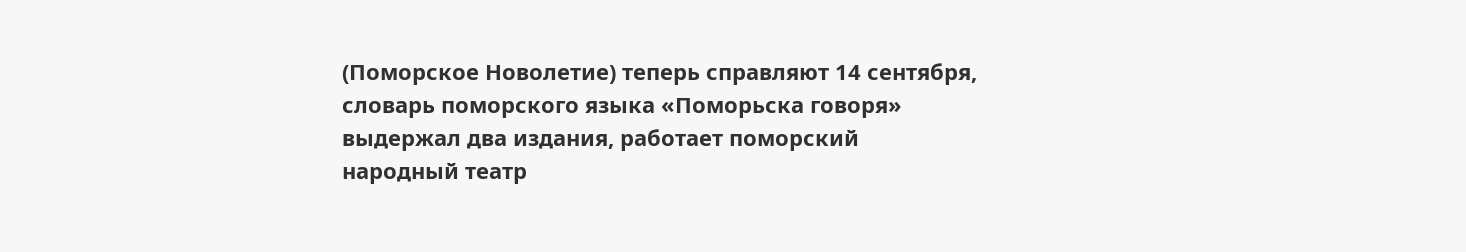(Поморское Новолетие) теперь справляют 14 сентября, словарь поморского языка «Поморьска говоря» выдержал два издания, работает поморский народный театр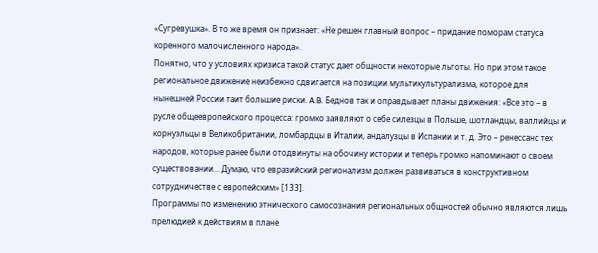«Сугревушка». В то же время он признает: «Не решен главный вопрос – придание поморам статуса коренного малочисленного народа».
Понятно, что у условиях кризиса такой статус дает общности некоторые льготы. Но при этом такое региональное движение неизбежно сдвигается на позиции мультикультурализма, которое для нынешней России таит большие риски. A.B. Беднов так и оправдывает планы движения: «Все это – в русле общеевропейского процесса: громко заявляют о себе силезцы в Польше, шотландцы, валлийцы и корнуэльцы в Великобритании, ломбардцы в Италии, андалузцы в Испании и т. д. Это – ренессанс тех народов, которые ранее были отодвинуты на обочину истории и теперь громко напоминают о своем существовании… Думаю, что евразийский регионализм должен развиваться в конструктивном сотрудничестве с европейским» [133].
Программы по изменению этнического самосознания региональных общностей обычно являются лишь прелюдией к действиям в плане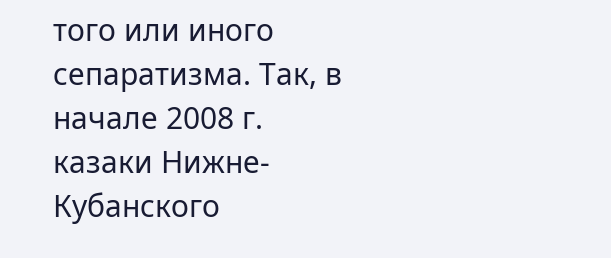того или иного сепаратизма. Так, в начале 2008 г. казаки Нижне-Кубанского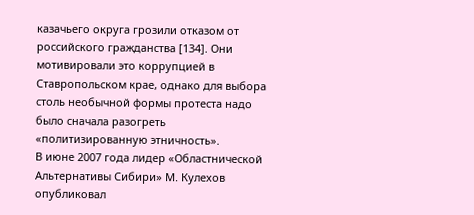казачьего округа грозили отказом от российского гражданства [134]. Они мотивировали это коррупцией в Ставропольском крае, однако для выбора столь необычной формы протеста надо было сначала разогреть «политизированную этничность».
В июне 2007 года лидер «Областнической Альтернативы Сибири» М. Кулехов опубликовал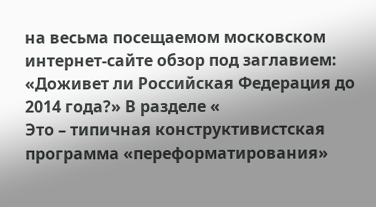на весьма посещаемом московском интернет-сайте обзор под заглавием: «Доживет ли Российская Федерация до 2014 года?» В разделе «
Это – типичная конструктивистская программа «переформатирования»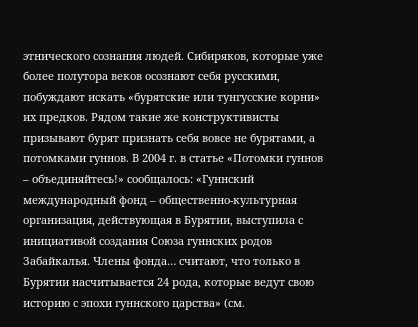этнического сознания людей. Сибиряков, которые уже более полутора веков осознают себя русскими, побуждают искать «бурятские или тунгусские корни» их предков. Рядом такие же конструктивисты призывают бурят признать себя вовсе не бурятами, а потомками гуннов. В 2004 г. в статье «Потомки гуннов – объединяйтесь!» сообщалось: «Гуннский международный фонд – общественно-культурная организация, действующая в Бурятии, выступила с инициативой создания Союза гуннских родов Забайкалья. Члены фонда… считают, что только в Бурятии насчитывается 24 рода, которые ведут свою историю с эпохи гуннского царства» (см.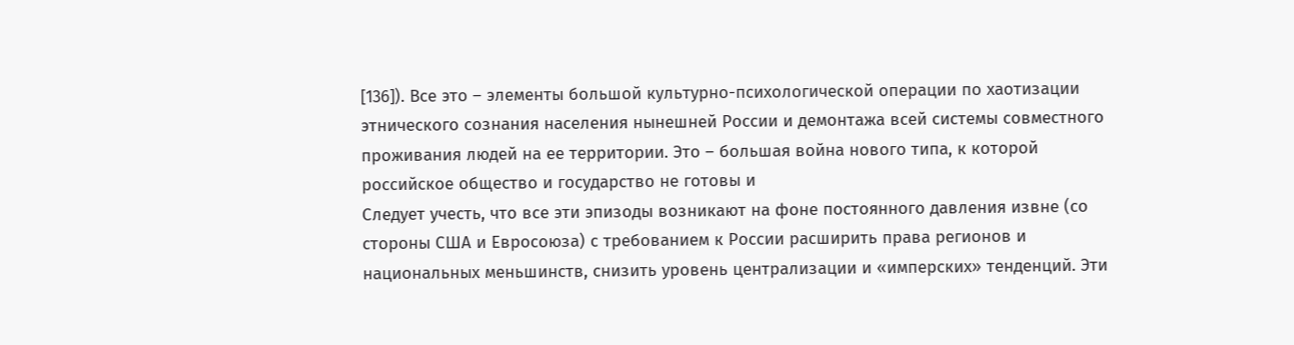[136]). Все это – элементы большой культурно-психологической операции по хаотизации этнического сознания населения нынешней России и демонтажа всей системы совместного проживания людей на ее территории. Это – большая война нового типа, к которой российское общество и государство не готовы и
Следует учесть, что все эти эпизоды возникают на фоне постоянного давления извне (со стороны США и Евросоюза) с требованием к России расширить права регионов и национальных меньшинств, снизить уровень централизации и «имперских» тенденций. Эти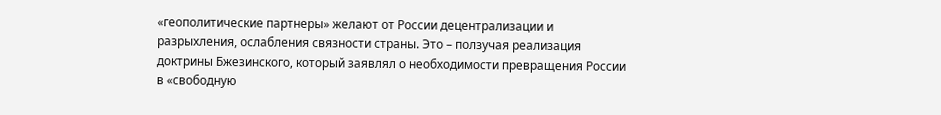«геополитические партнеры» желают от России децентрализации и разрыхления, ослабления связности страны. Это – ползучая реализация доктрины Бжезинского, который заявлял о необходимости превращения России в «свободную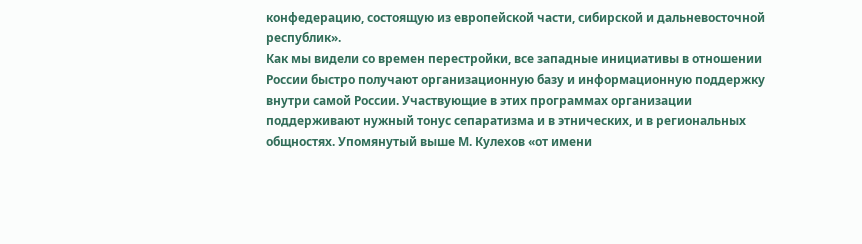конфедерацию, состоящую из европейской части, сибирской и дальневосточной республик».
Как мы видели со времен перестройки, все западные инициативы в отношении России быстро получают организационную базу и информационную поддержку внутри самой России. Участвующие в этих программах организации поддерживают нужный тонус сепаратизма и в этнических, и в региональных общностях. Упомянутый выше М. Кулехов «от имени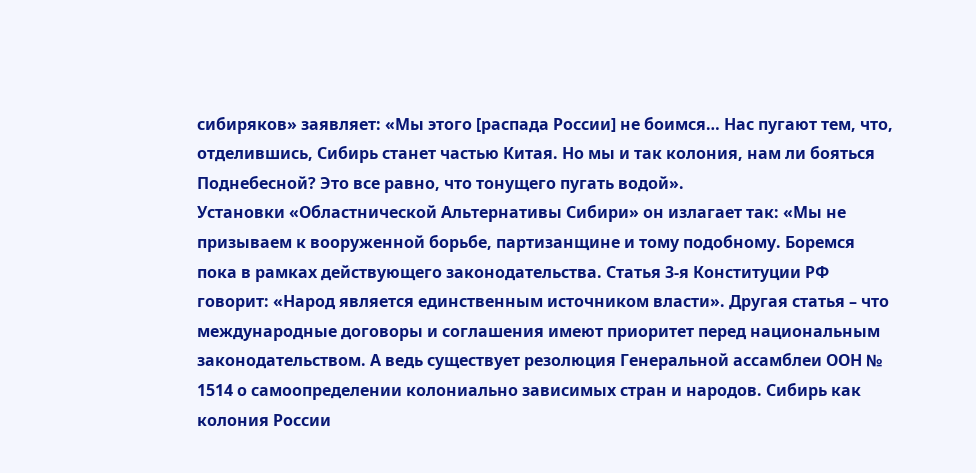сибиряков» заявляет: «Мы этого [распада России] не боимся… Нас пугают тем, что, отделившись, Сибирь станет частью Китая. Но мы и так колония, нам ли бояться Поднебесной? Это все равно, что тонущего пугать водой».
Установки «Областнической Альтернативы Сибири» он излагает так: «Мы не призываем к вооруженной борьбе, партизанщине и тому подобному. Боремся пока в рамках действующего законодательства. Статья 3-я Конституции РФ говорит: «Народ является единственным источником власти». Другая статья – что международные договоры и соглашения имеют приоритет перед национальным законодательством. А ведь существует резолюция Генеральной ассамблеи ООН № 1514 о самоопределении колониально зависимых стран и народов. Сибирь как колония России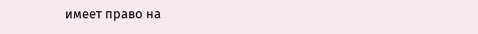имеет право на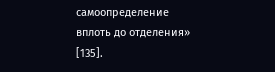самоопределение вплоть до отделения» [135].